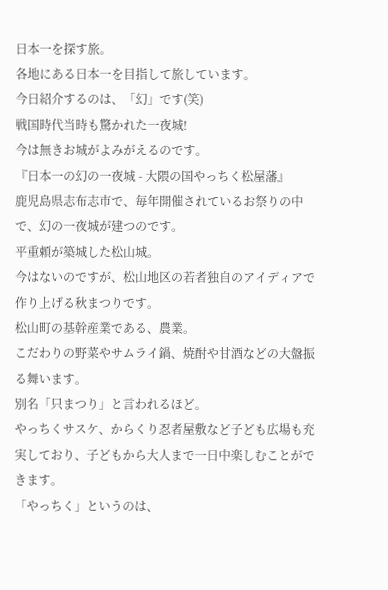日本一を探す旅。
各地にある日本一を目指して旅しています。
今日紹介するのは、「幻」です(笑)
戦国時代当時も驚かれた一夜城!
今は無きお城がよみがえるのです。
『日本一の幻の一夜城 - 大隈の国やっちく松屋藩』
鹿児島県志布志市で、毎年開催されているお祭りの中で、幻の一夜城が建つのです。
平重頼が築城した松山城。
今はないのですが、松山地区の若者独自のアイディアで作り上げる秋まつりです。
松山町の基幹産業である、農業。
こだわりの野菜やサムライ鍋、焼酎や甘酒などの大盤振る舞います。
別名「只まつり」と言われるほど。
やっちくサスケ、からくり忍者屋敷など子ども広場も充実しており、子どもから大人まで一日中楽しむことができます。
「やっちく」というのは、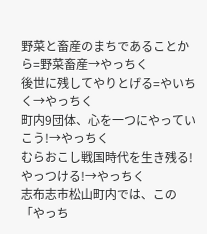野菜と畜産のまちであることから=野菜畜産→やっちく
後世に残してやりとげる=やいちく→やっちく
町内9団体、心を一つにやっていこう!→やっちく
むらおこし戦国時代を生き残る!やっつける!→やっちく
志布志市松山町内では、この「やっち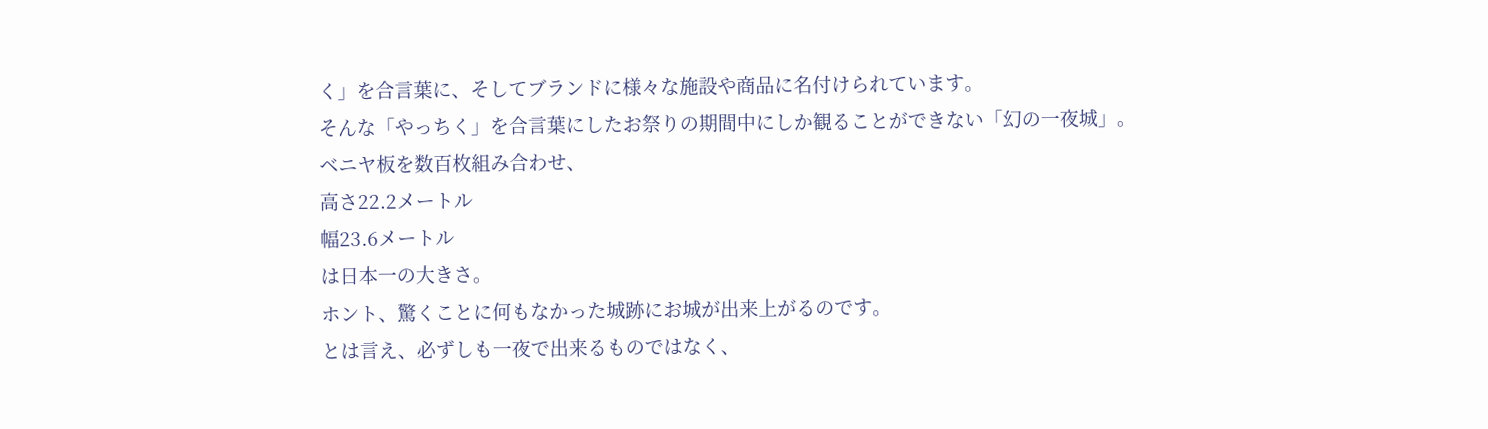く」を合言葉に、そしてブランドに様々な施設や商品に名付けられています。
そんな「やっちく」を合言葉にしたお祭りの期間中にしか観ることができない「幻の一夜城」。
ベニヤ板を数百枚組み合わせ、
高さ22.2メートル
幅23.6メートル
は日本一の大きさ。
ホント、驚くことに何もなかった城跡にお城が出来上がるのです。
とは言え、必ずしも一夜で出来るものではなく、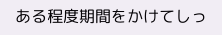ある程度期間をかけてしっ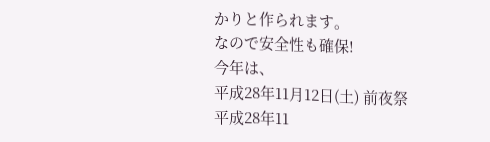かりと作られます。
なので安全性も確保!
今年は、
平成28年11月12日(土) 前夜祭
平成28年11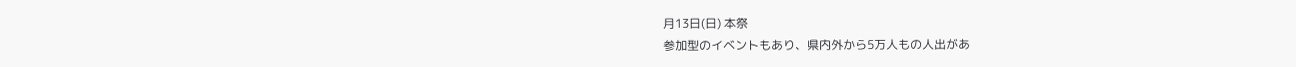月13日(日) 本祭
参加型のイベントもあり、県内外から5万人もの人出があ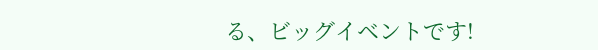る、ビッグイベントです!